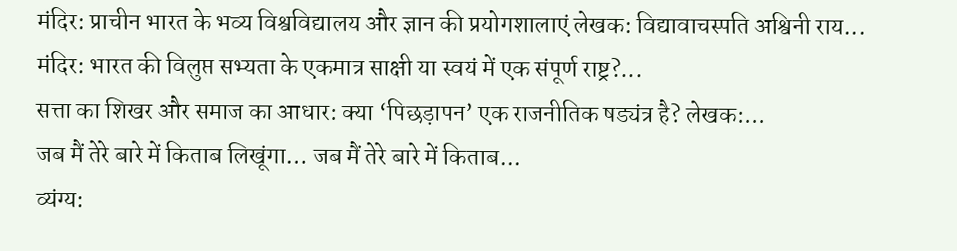मंदिर: प्राचीन भारत के भव्य विश्वविद्यालय और ज्ञान की प्रयोगशालाएं लेखक: विद्यावाचस्पति अश्विनी राय...
मंदिर: भारत की विलुप्त सभ्यता के एकमात्र साक्षी या स्वयं में एक संपूर्ण राष्ट्र?...
सत्ता का शिखर और समाज का आधार: क्या ‘पिछड़ापन’ एक राजनीतिक षड्यंत्र है? लेखक:...
जब मैं तेरे बारे में किताब लिखूंगा… जब मैं तेरे बारे में किताब...
व्यंग्य: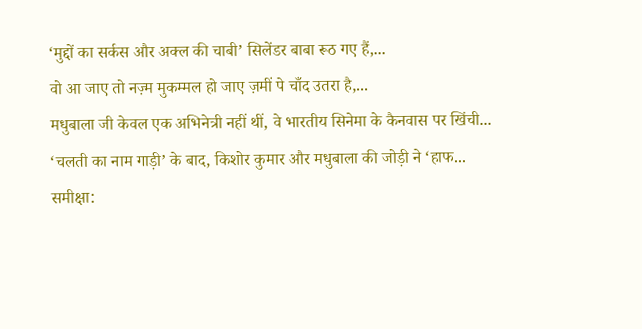‘मुद्दों का सर्कस और अक्ल की चाबी’ सिलेंडर बाबा रूठ गए हैं,...
वो आ जाए तो नज़्म मुकम्मल हो जाए ज़मीं पे चाँद उतरा है,...
मधुबाला जी केवल एक अभिनेत्री नहीं थीं, वे भारतीय सिनेमा के कैनवास पर खिंची...
‘चलती का नाम गाड़ी’ के बाद, किशोर कुमार और मधुबाला की जोड़ी ने ‘हाफ...
समीक्षा: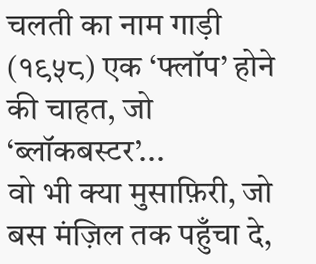चलती का नाम गाड़ी (१९५८) एक ‘फ्लॉप’ होने की चाहत, जो ‘ब्लॉकबस्टर’...
वो भी क्या मुसाफ़िरी, जो बस मंज़िल तक पहुँचा दे,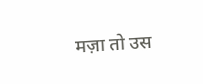मज़ा तो उस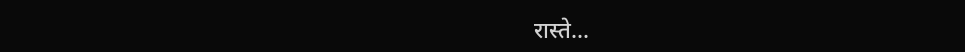रास्ते...